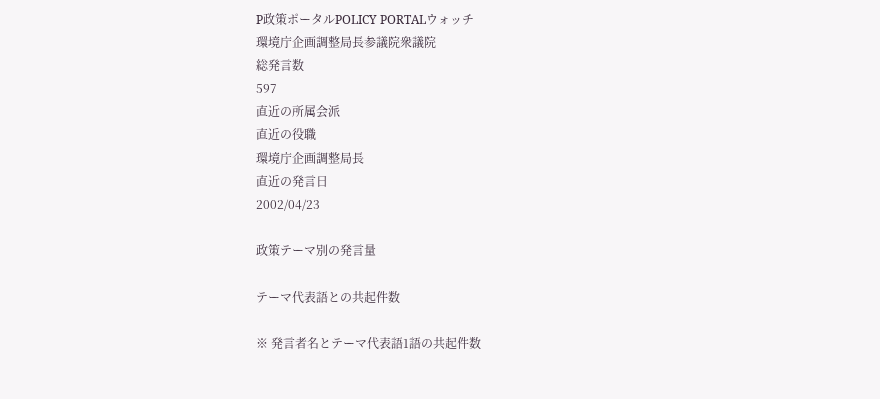P政策ポータルPOLICY PORTALウォッチ
環境庁企画調整局長参議院衆議院
総発言数
597
直近の所属会派
直近の役職
環境庁企画調整局長
直近の発言日
2002/04/23

政策テーマ別の発言量

テーマ代表語との共起件数

※ 発言者名とテーマ代表語1語の共起件数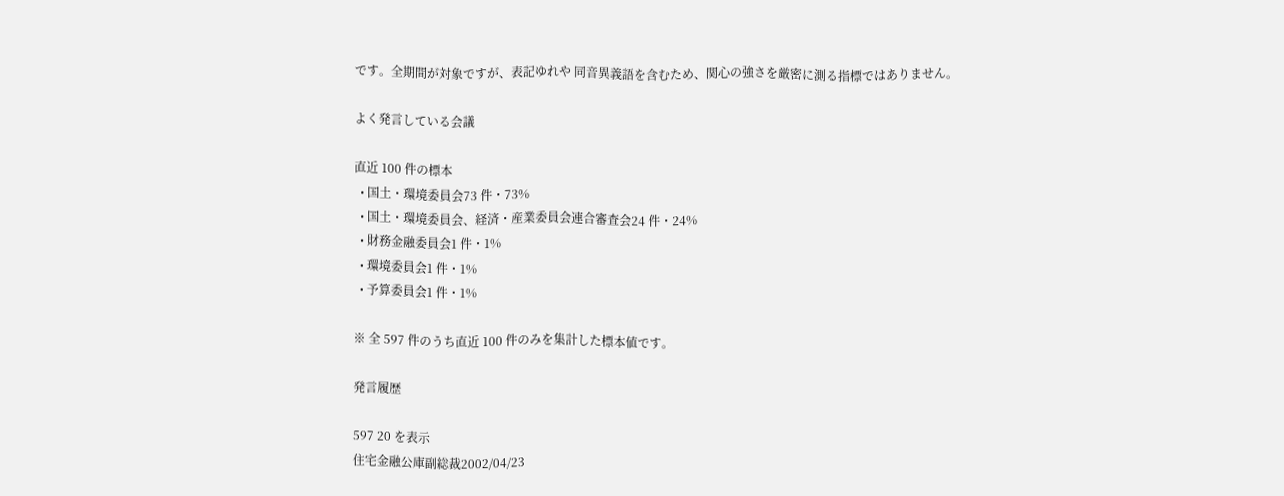です。全期間が対象ですが、表記ゆれや 同音異義語を含むため、関心の強さを厳密に測る指標ではありません。

よく発言している会議

直近 100 件の標本
  • 国土・環境委員会73 件・73%
  • 国土・環境委員会、経済・産業委員会連合審査会24 件・24%
  • 財務金融委員会1 件・1%
  • 環境委員会1 件・1%
  • 予算委員会1 件・1%

※ 全 597 件のうち直近 100 件のみを集計した標本値です。

発言履歴

597 20 を表示
住宅金融公庫副総裁2002/04/23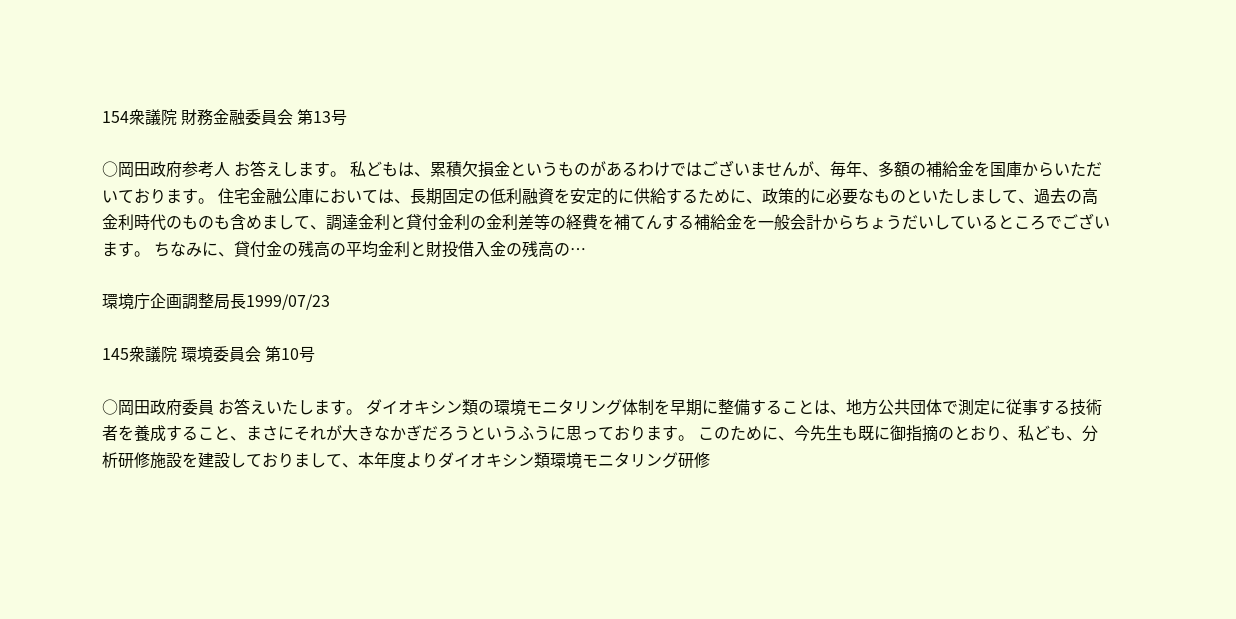154衆議院 財務金融委員会 第13号

○岡田政府参考人 お答えします。 私どもは、累積欠損金というものがあるわけではございませんが、毎年、多額の補給金を国庫からいただいております。 住宅金融公庫においては、長期固定の低利融資を安定的に供給するために、政策的に必要なものといたしまして、過去の高金利時代のものも含めまして、調達金利と貸付金利の金利差等の経費を補てんする補給金を一般会計からちょうだいしているところでございます。 ちなみに、貸付金の残高の平均金利と財投借入金の残高の…

環境庁企画調整局長1999/07/23

145衆議院 環境委員会 第10号

○岡田政府委員 お答えいたします。 ダイオキシン類の環境モニタリング体制を早期に整備することは、地方公共団体で測定に従事する技術者を養成すること、まさにそれが大きなかぎだろうというふうに思っております。 このために、今先生も既に御指摘のとおり、私ども、分析研修施設を建設しておりまして、本年度よりダイオキシン類環境モニタリング研修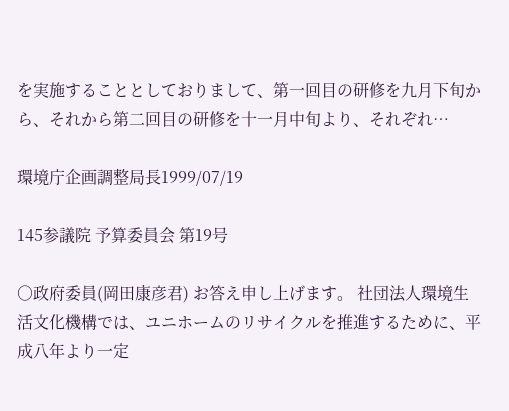を実施することとしておりまして、第一回目の研修を九月下旬から、それから第二回目の研修を十一月中旬より、それぞれ…

環境庁企画調整局長1999/07/19

145参議院 予算委員会 第19号

○政府委員(岡田康彦君) お答え申し上げます。 社団法人環境生活文化機構では、ユニホームのリサイクルを推進するために、平成八年より一定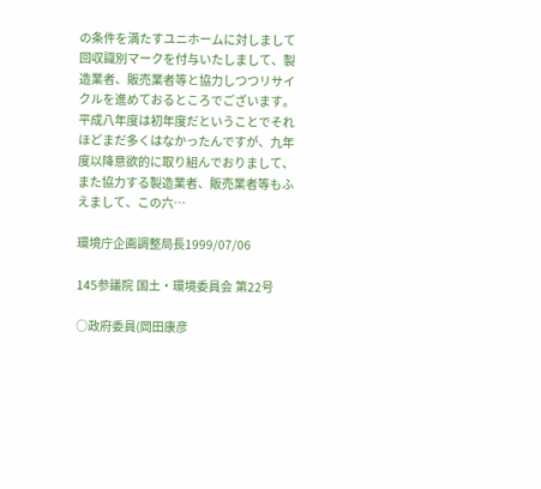の条件を満たすユニホームに対しまして回収識別マークを付与いたしまして、製造業者、販売業者等と協力しつつリサイクルを進めておるところでございます。 平成八年度は初年度だということでそれほどまだ多くはなかったんですが、九年度以降意欲的に取り組んでおりまして、また協力する製造業者、販売業者等もふえまして、この六…

環境庁企画調整局長1999/07/06

145参議院 国土・環境委員会 第22号

○政府委員(岡田康彦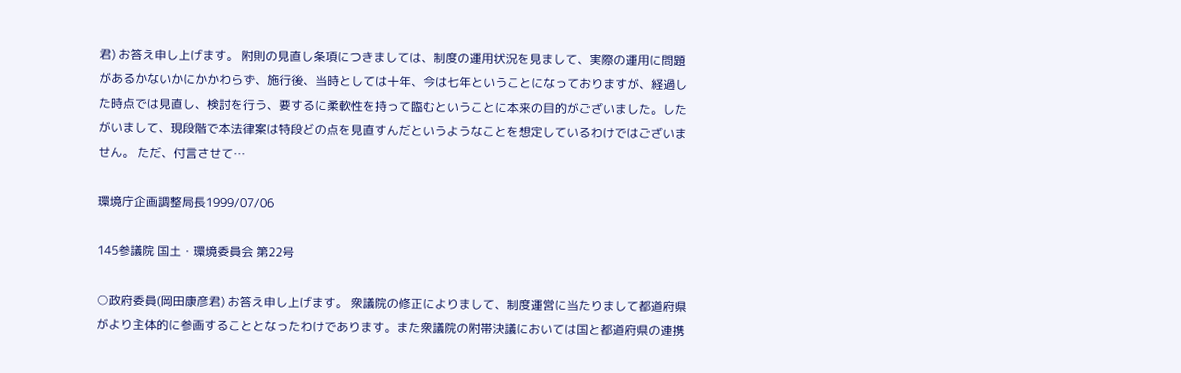君) お答え申し上げます。 附則の見直し条項につきましては、制度の運用状況を見まして、実際の運用に問題があるかないかにかかわらず、施行後、当時としては十年、今は七年ということになっておりますが、経過した時点では見直し、検討を行う、要するに柔軟性を持って臨むということに本来の目的がございました。したがいまして、現段階で本法律案は特段どの点を見直すんだというようなことを想定しているわけではございません。 ただ、付言させて…

環境庁企画調整局長1999/07/06

145参議院 国土・環境委員会 第22号

○政府委員(岡田康彦君) お答え申し上げます。 衆議院の修正によりまして、制度運営に当たりまして都道府県がより主体的に参画することとなったわけであります。また衆議院の附帯決議においては国と都道府県の連携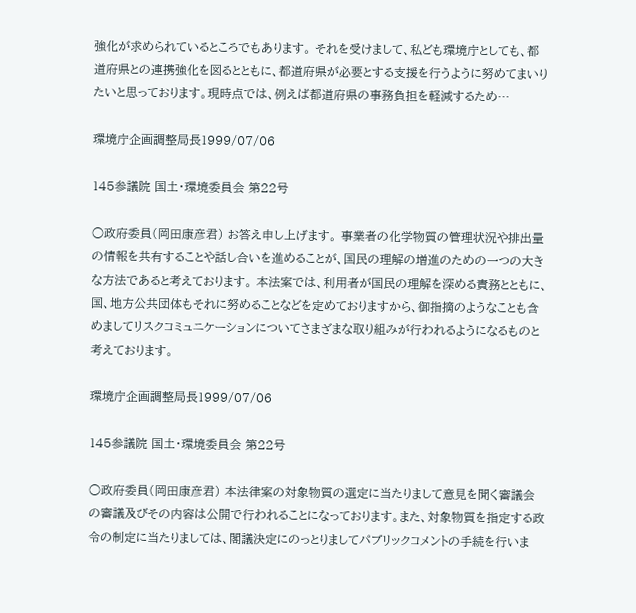強化が求められているところでもあります。 それを受けまして、私ども環境庁としても、都道府県との連携強化を図るとともに、都道府県が必要とする支援を行うように努めてまいりたいと思っております。現時点では、例えば都道府県の事務負担を軽減するため…

環境庁企画調整局長1999/07/06

145参議院 国土・環境委員会 第22号

○政府委員(岡田康彦君) お答え申し上げます。 事業者の化学物質の管理状況や排出量の情報を共有することや話し合いを進めることが、国民の理解の増進のための一つの大きな方法であると考えております。 本法案では、利用者が国民の理解を深める責務とともに、国、地方公共団体もそれに努めることなどを定めておりますから、御指摘のようなことも含めましてリスクコミュニケーションについてさまざまな取り組みが行われるようになるものと考えております。

環境庁企画調整局長1999/07/06

145参議院 国土・環境委員会 第22号

○政府委員(岡田康彦君) 本法律案の対象物質の選定に当たりまして意見を聞く審議会の審議及びその内容は公開で行われることになっております。また、対象物質を指定する政令の制定に当たりましては、閣議決定にのっとりましてパブリックコメントの手続を行いま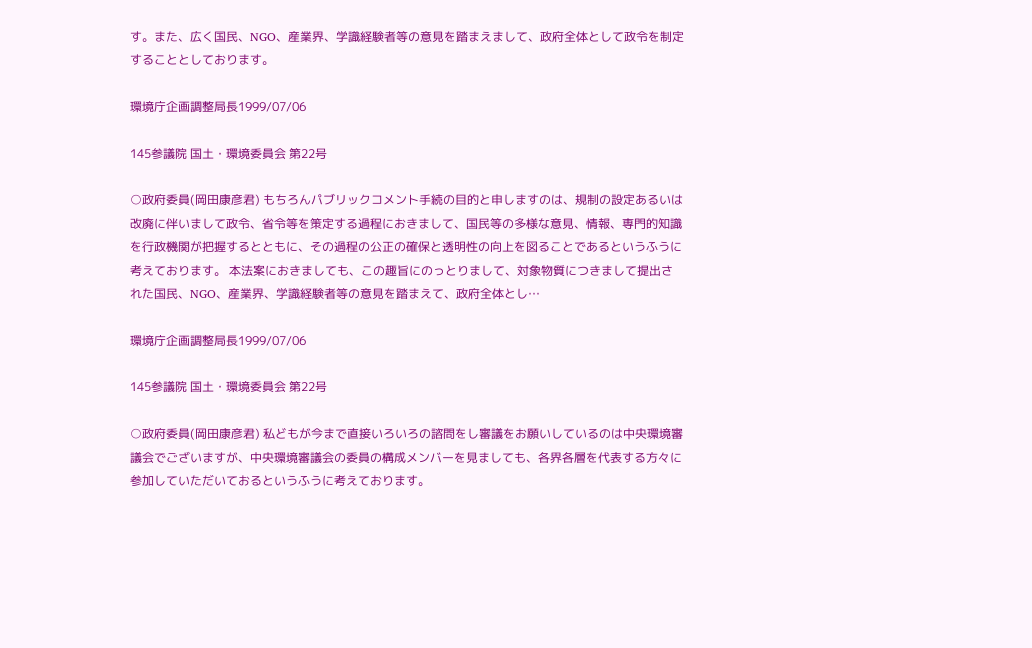す。また、広く国民、NGO、産業界、学識経験者等の意見を踏まえまして、政府全体として政令を制定することとしております。

環境庁企画調整局長1999/07/06

145参議院 国土・環境委員会 第22号

○政府委員(岡田康彦君) もちろんパブリックコメント手続の目的と申しますのは、規制の設定あるいは改廃に伴いまして政令、省令等を策定する過程におきまして、国民等の多様な意見、情報、専門的知識を行政機関が把握するとともに、その過程の公正の確保と透明性の向上を図ることであるというふうに考えております。 本法案におきましても、この趣旨にのっとりまして、対象物質につきまして提出された国民、NGO、産業界、学識経験者等の意見を踏まえて、政府全体とし…

環境庁企画調整局長1999/07/06

145参議院 国土・環境委員会 第22号

○政府委員(岡田康彦君) 私どもが今まで直接いろいろの諮問をし審議をお願いしているのは中央環境審議会でございますが、中央環境審議会の委員の構成メンバーを見ましても、各界各層を代表する方々に参加していただいておるというふうに考えております。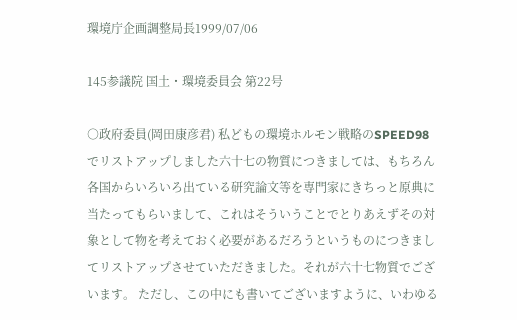環境庁企画調整局長1999/07/06

145参議院 国土・環境委員会 第22号

○政府委員(岡田康彦君) 私どもの環境ホルモン戦略のSPEED98でリストアップしました六十七の物質につきましては、もちろん各国からいろいろ出ている研究論文等を専門家にきちっと原典に当たってもらいまして、これはそういうことでとりあえずその対象として物を考えておく必要があるだろうというものにつきましてリストアップさせていただきました。それが六十七物質でございます。 ただし、この中にも書いてございますように、いわゆる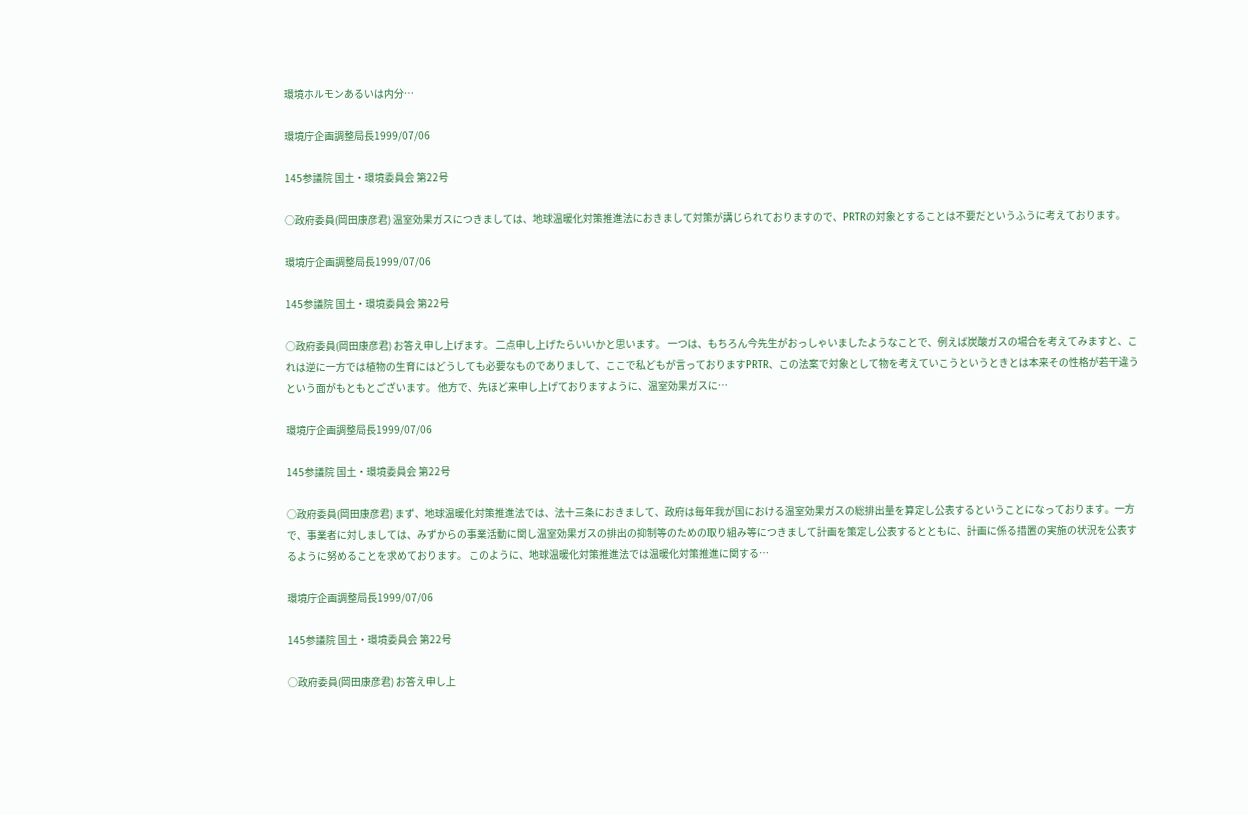環境ホルモンあるいは内分…

環境庁企画調整局長1999/07/06

145参議院 国土・環境委員会 第22号

○政府委員(岡田康彦君) 温室効果ガスにつきましては、地球温暖化対策推進法におきまして対策が講じられておりますので、PRTRの対象とすることは不要だというふうに考えております。

環境庁企画調整局長1999/07/06

145参議院 国土・環境委員会 第22号

○政府委員(岡田康彦君) お答え申し上げます。 二点申し上げたらいいかと思います。 一つは、もちろん今先生がおっしゃいましたようなことで、例えば炭酸ガスの場合を考えてみますと、これは逆に一方では植物の生育にはどうしても必要なものでありまして、ここで私どもが言っておりますPRTR、この法案で対象として物を考えていこうというときとは本来その性格が若干違うという面がもともとございます。 他方で、先ほど来申し上げておりますように、温室効果ガスに…

環境庁企画調整局長1999/07/06

145参議院 国土・環境委員会 第22号

○政府委員(岡田康彦君) まず、地球温暖化対策推進法では、法十三条におきまして、政府は毎年我が国における温室効果ガスの総排出量を算定し公表するということになっております。一方で、事業者に対しましては、みずからの事業活動に関し温室効果ガスの排出の抑制等のための取り組み等につきまして計画を策定し公表するとともに、計画に係る措置の実施の状況を公表するように努めることを求めております。 このように、地球温暖化対策推進法では温暖化対策推進に関する…

環境庁企画調整局長1999/07/06

145参議院 国土・環境委員会 第22号

○政府委員(岡田康彦君) お答え申し上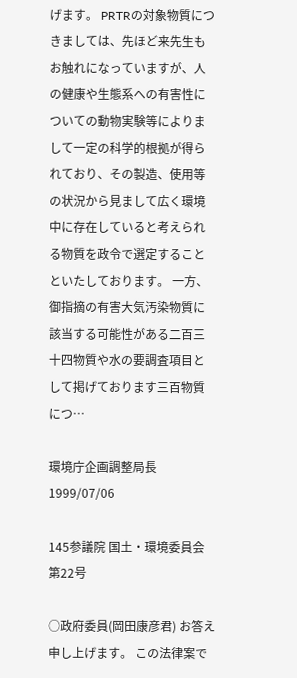げます。 PRTRの対象物質につきましては、先ほど来先生もお触れになっていますが、人の健康や生態系への有害性についての動物実験等によりまして一定の科学的根拠が得られており、その製造、使用等の状況から見まして広く環境中に存在していると考えられる物質を政令で選定することといたしております。 一方、御指摘の有害大気汚染物質に該当する可能性がある二百三十四物質や水の要調査項目として掲げております三百物質につ…

環境庁企画調整局長1999/07/06

145参議院 国土・環境委員会 第22号

○政府委員(岡田康彦君) お答え申し上げます。 この法律案で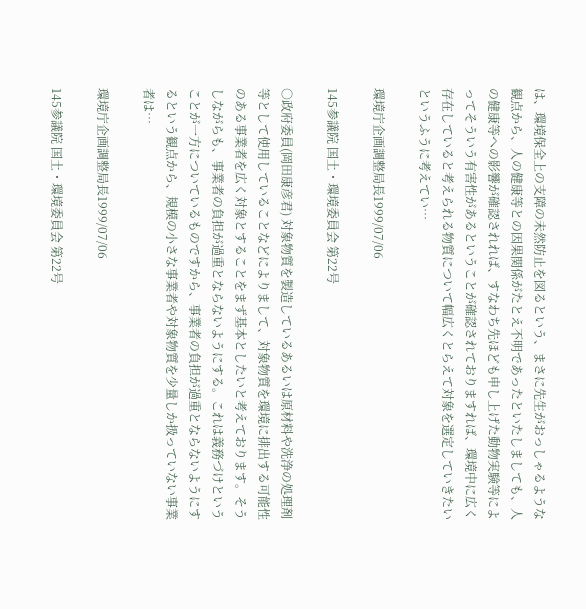は、環境保全上の支障の未然防止を図るという、まさに先生がおっしゃるような観点から、人の健康等との因果関係がたとえ不明であったといたしましても、人の健康等への影響が確認されれば、すなわち先ほども申し上げた動物実験等によってそういう有害性があるということが確認されておりますれば、環境中に広く存在していると考えられる物質について幅広くとらえて対象を選定していきたいというふうに考えてい…

環境庁企画調整局長1999/07/06

145参議院 国土・環境委員会 第22号

○政府委員(岡田康彦君) 対象物質を製造しているあるいは原材料や洗浄の処理剤等として使用していることなどによりまして、対象物質を環境に排出する可能性のある事業者を広く対象とすることをまず基本としたいと考えております。そうしながらも、事業者の負担が過重とならないようにする。これは義務づけということが一方についているものですから、事業者の負担が過重とならないようにするという観点から、規模の小さな事業者や対象物質を少量しか扱っていない事業者は…

環境庁企画調整局長1999/07/06

145参議院 国土・環境委員会 第22号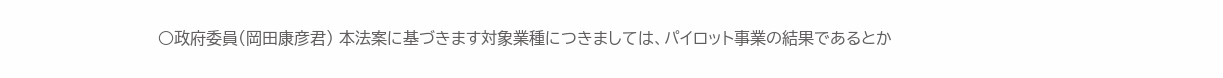○政府委員(岡田康彦君) 本法案に基づきます対象業種につきましては、パイロット事業の結果であるとか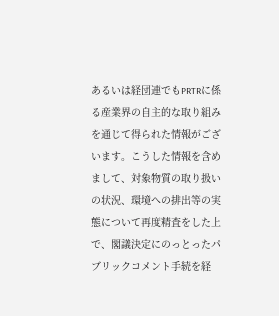あるいは経団連でもPRTRに係る産業界の自主的な取り組みを通じて得られた情報がございます。こうした情報を含めまして、対象物質の取り扱いの状況、環境への排出等の実態について再度精査をした上で、閣議決定にのっとったパブリックコメント手続を経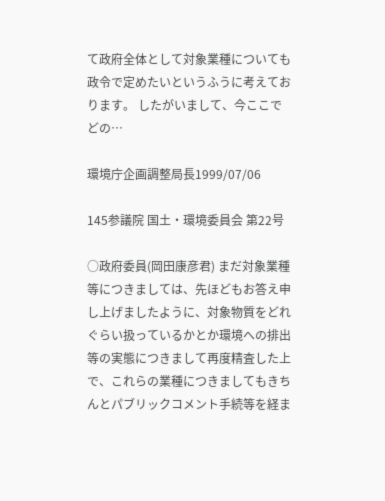て政府全体として対象業種についても政令で定めたいというふうに考えております。 したがいまして、今ここでどの…

環境庁企画調整局長1999/07/06

145参議院 国土・環境委員会 第22号

○政府委員(岡田康彦君) まだ対象業種等につきましては、先ほどもお答え申し上げましたように、対象物質をどれぐらい扱っているかとか環境への排出等の実態につきまして再度精査した上で、これらの業種につきましてもきちんとパブリックコメント手続等を経ま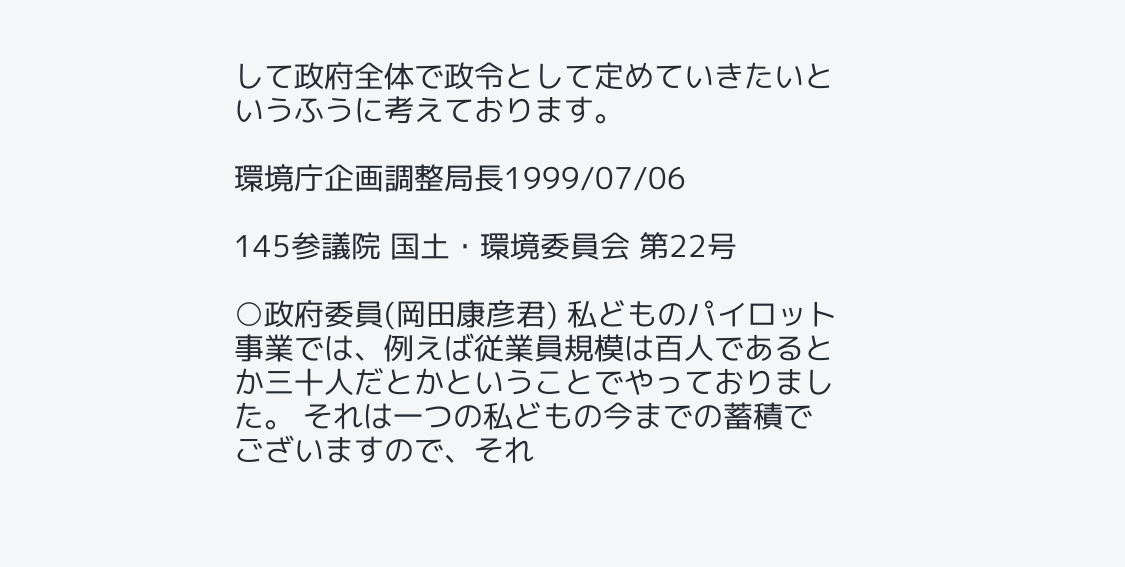して政府全体で政令として定めていきたいというふうに考えております。

環境庁企画調整局長1999/07/06

145参議院 国土・環境委員会 第22号

○政府委員(岡田康彦君) 私どものパイロット事業では、例えば従業員規模は百人であるとか三十人だとかということでやっておりました。 それは一つの私どもの今までの蓄積でございますので、それ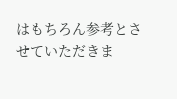はもちろん参考とさせていただきま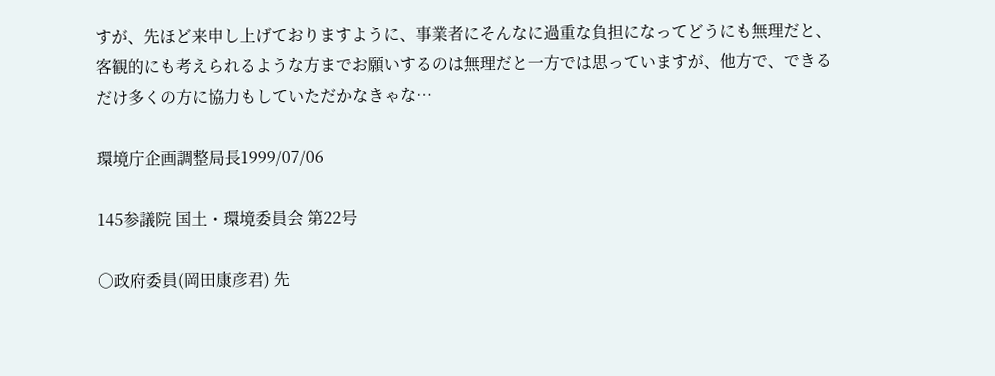すが、先ほど来申し上げておりますように、事業者にそんなに過重な負担になってどうにも無理だと、客観的にも考えられるような方までお願いするのは無理だと一方では思っていますが、他方で、できるだけ多くの方に協力もしていただかなきゃな…

環境庁企画調整局長1999/07/06

145参議院 国土・環境委員会 第22号

○政府委員(岡田康彦君) 先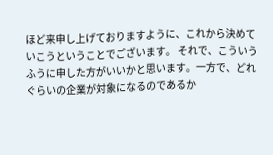ほど来申し上げておりますように、これから決めていこうということでございます。 それで、こういうふうに申した方がいいかと思います。一方で、どれぐらいの企業が対象になるのであるか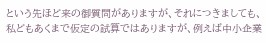という先ほど来の御質問がありますが、それにつきましても、私どもあくまで仮定の試算ではありますが、例えば中小企業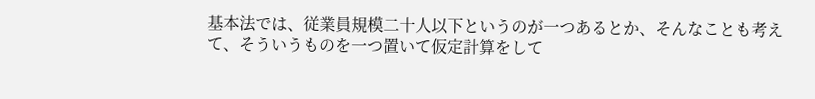基本法では、従業員規模二十人以下というのが一つあるとか、そんなことも考えて、そういうものを一つ置いて仮定計算をして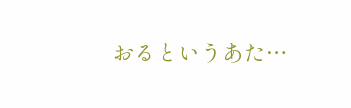おるというあた…